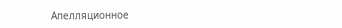Апелляционное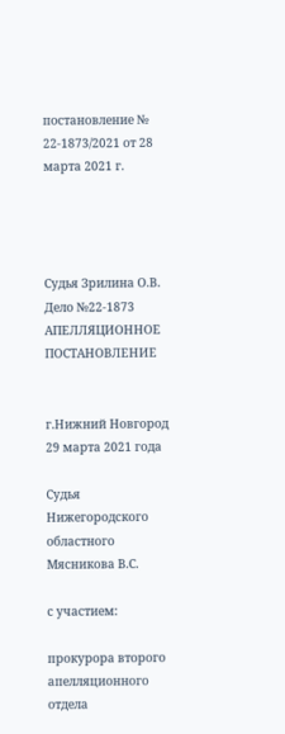постановление № 22-1873/2021 от 28 марта 2021 г.




Судья Зрилина О.В. Дело №22-1873
АПЕЛЛЯЦИОННОЕ ПОСТАНОВЛЕНИЕ


г.Нижний Новгород 29 марта 2021 года

Судья Нижегородского областного Мясникова В.С.

с участием:

прокурора второго апелляционного отдела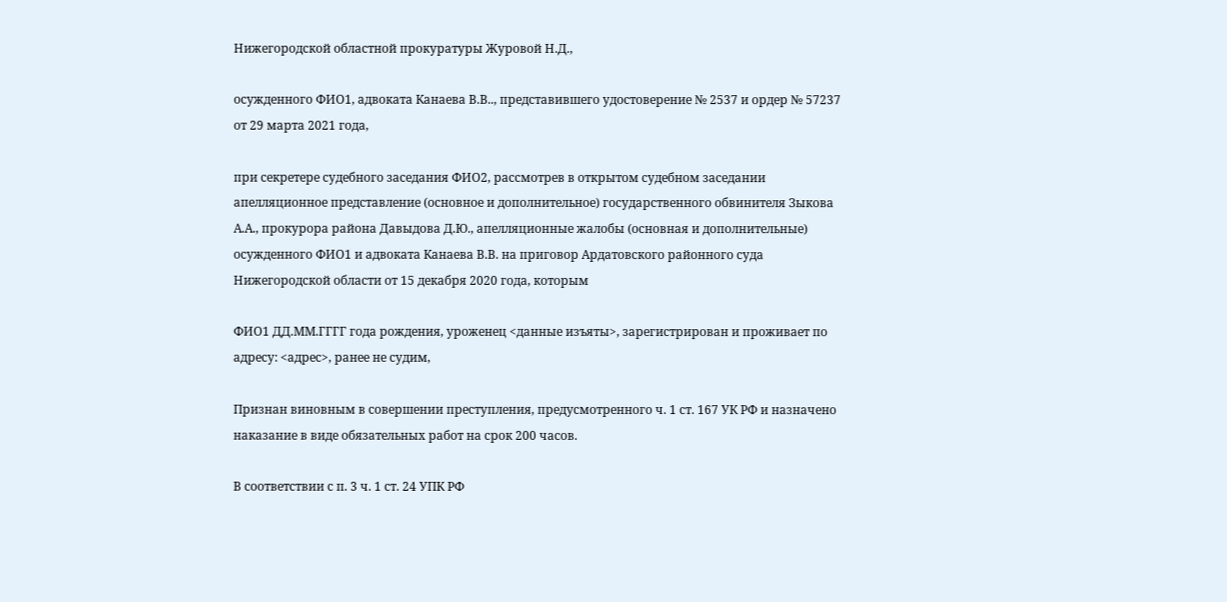Нижегородской областной прокуратуры Журовой Н.Д.,

осужденного ФИО1, адвоката Канаева В.В.., представившего удостоверение № 2537 и ордер № 57237 от 29 марта 2021 года,

при секретере судебного заседания ФИО2, рассмотрев в открытом судебном заседании апелляционное представление (основное и дополнительное) государственного обвинителя Зыкова А.А., прокурора района Давыдова Д.Ю., апелляционные жалобы (основная и дополнительные) осужденного ФИО1 и адвоката Канаева В.В. на приговор Ардатовского районного суда Нижегородской области от 15 декабря 2020 года, которым

ФИО1 ДД.ММ.ГГГГ года рождения, уроженец <данные изъяты>, зарегистрирован и проживает по адресу: <адрес>, ранее не судим,

Признан виновным в совершении преступления, предусмотренного ч. 1 ст. 167 УК РФ и назначено наказание в виде обязательных работ на срок 200 часов.

В соответствии с п. 3 ч. 1 ст. 24 УПК РФ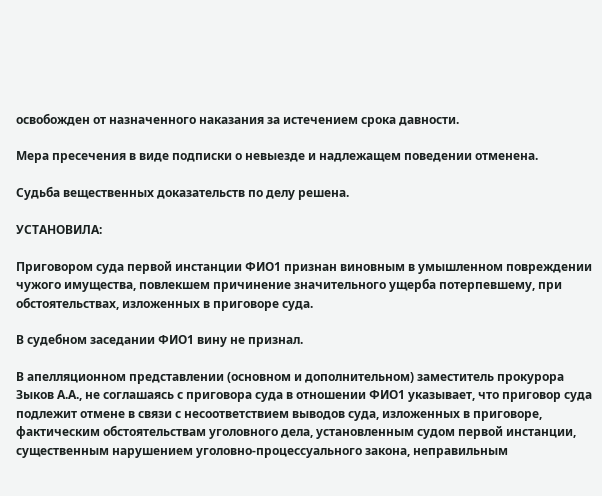освобожден от назначенного наказания за истечением срока давности.

Мера пресечения в виде подписки о невыезде и надлежащем поведении отменена.

Судьба вещественных доказательств по делу решена.

УСТАНОВИЛА:

Приговором суда первой инстанции ФИО1 признан виновным в умышленном повреждении чужого имущества, повлекшем причинение значительного ущерба потерпевшему, при обстоятельствах, изложенных в приговоре суда.

В судебном заседании ФИО1 вину не признал.

В апелляционном представлении (основном и дополнительном) заместитель прокурора Зыков А.А., не соглашаясь с приговора суда в отношении ФИО1 указывает, что приговор суда подлежит отмене в связи с несоответствием выводов суда, изложенных в приговоре, фактическим обстоятельствам уголовного дела, установленным судом первой инстанции, существенным нарушением уголовно-процессуального закона, неправильным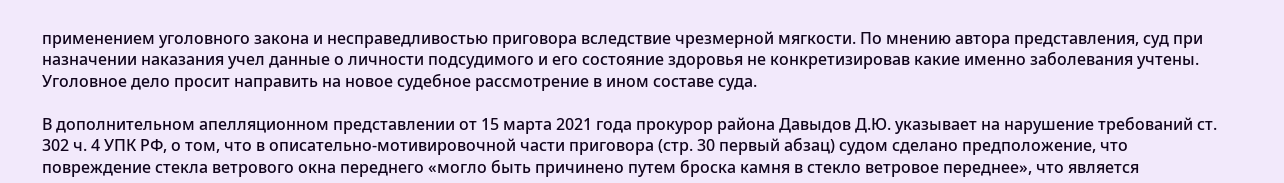применением уголовного закона и несправедливостью приговора вследствие чрезмерной мягкости. По мнению автора представления, суд при назначении наказания учел данные о личности подсудимого и его состояние здоровья не конкретизировав какие именно заболевания учтены. Уголовное дело просит направить на новое судебное рассмотрение в ином составе суда.

В дополнительном апелляционном представлении от 15 марта 2021 года прокурор района Давыдов Д.Ю. указывает на нарушение требований ст. 302 ч. 4 УПК РФ, о том, что в описательно-мотивировочной части приговора (стр. 30 первый абзац) судом сделано предположение, что повреждение стекла ветрового окна переднего «могло быть причинено путем броска камня в стекло ветровое переднее», что является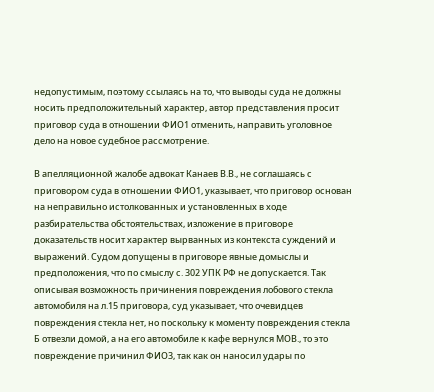недопустимым, поэтому ссылаясь на то, что выводы суда не должны носить предположительный характер, автор представления просит приговор суда в отношении ФИО1 отменить, направить уголовное дело на новое судебное рассмотрение.

В апелляционной жалобе адвокат Канаев В.В., не соглашаясь с приговором суда в отношении ФИО1, указывает, что приговор основан на неправильно истолкованных и установленных в ходе разбирательства обстоятельствах, изложение в приговоре доказательств носит характер вырванных из контекста суждений и выражений. Судом допущены в приговоре явные домыслы и предположения, что по смыслу с. 302 УПК РФ не допускается. Так описывая возможность причинения повреждения лобового стекла автомобиля на л.15 приговора, суд указывает, что очевидцев повреждения стекла нет, но поскольку к моменту повреждения стекла Б отвезли домой, а на его автомобиле к кафе вернулся МОВ., то это повреждение причинил ФИО3, так как он наносил удары по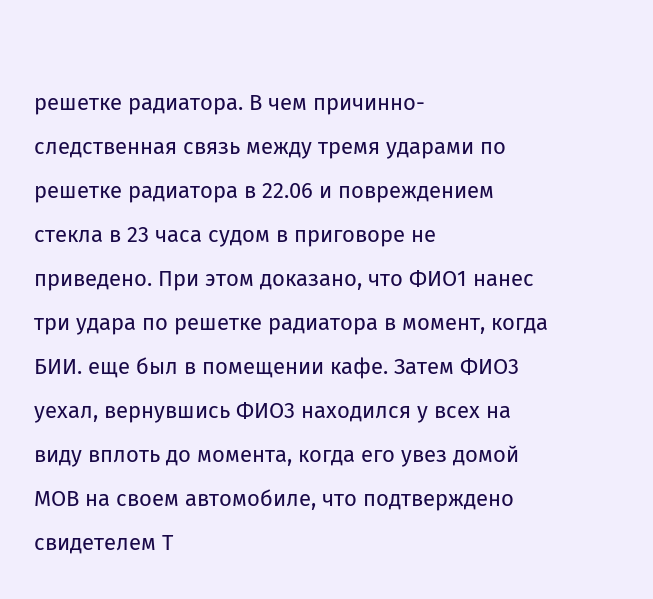решетке радиатора. В чем причинно-следственная связь между тремя ударами по решетке радиатора в 22.06 и повреждением стекла в 23 часа судом в приговоре не приведено. При этом доказано, что ФИО1 нанес три удара по решетке радиатора в момент, когда БИИ. еще был в помещении кафе. Затем ФИО3 уехал, вернувшись ФИО3 находился у всех на виду вплоть до момента, когда его увез домой МОВ на своем автомобиле, что подтверждено свидетелем Т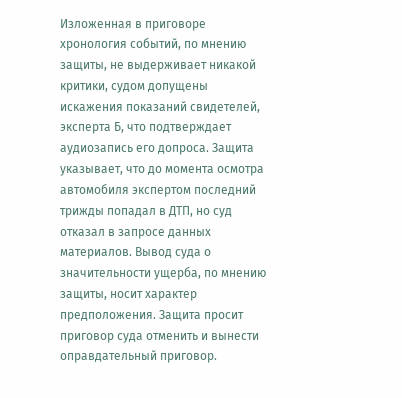Изложенная в приговоре хронология событий, по мнению защиты, не выдерживает никакой критики, судом допущены искажения показаний свидетелей, эксперта Б, что подтверждает аудиозапись его допроса. Защита указывает, что до момента осмотра автомобиля экспертом последний трижды попадал в ДТП, но суд отказал в запросе данных материалов. Вывод суда о значительности ущерба, по мнению защиты, носит характер предположения. Защита просит приговор суда отменить и вынести оправдательный приговор.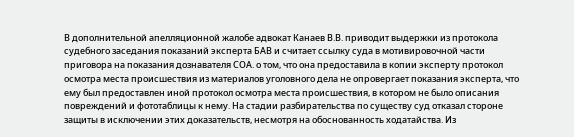В дополнительной апелляционной жалобе адвокат Канаев В.В. приводит выдержки из протокола судебного заседания показаний эксперта БАВ и считает ссылку суда в мотивировочной части приговора на показания дознавателя СОА. о том, что она предоставила в копии эксперту протокол осмотра места происшествия из материалов уголовного дела не опровергает показания эксперта, что ему был предоставлен иной протокол осмотра места происшествия, в котором не было описания повреждений и фототаблицы к нему. На стадии разбирательства по существу суд отказал стороне защиты в исключении этих доказательств, несмотря на обоснованность ходатайства. Из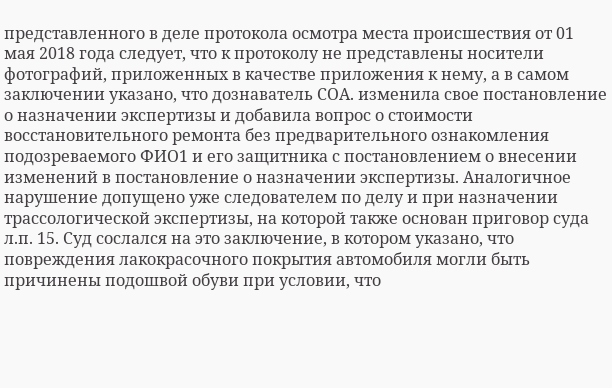представленного в деле протокола осмотра места происшествия от 01 мая 2018 года следует, что к протоколу не представлены носители фотографий, приложенных в качестве приложения к нему, а в самом заключении указано, что дознаватель СОА. изменила свое постановление о назначении экспертизы и добавила вопрос о стоимости восстановительного ремонта без предварительного ознакомления подозреваемого ФИО1 и его защитника с постановлением о внесении изменений в постановление о назначении экспертизы. Аналогичное нарушение допущено уже следователем по делу и при назначении трассологической экспертизы, на которой также основан приговор суда л.п. 15. Суд сослался на это заключение, в котором указано, что повреждения лакокрасочного покрытия автомобиля могли быть причинены подошвой обуви при условии, что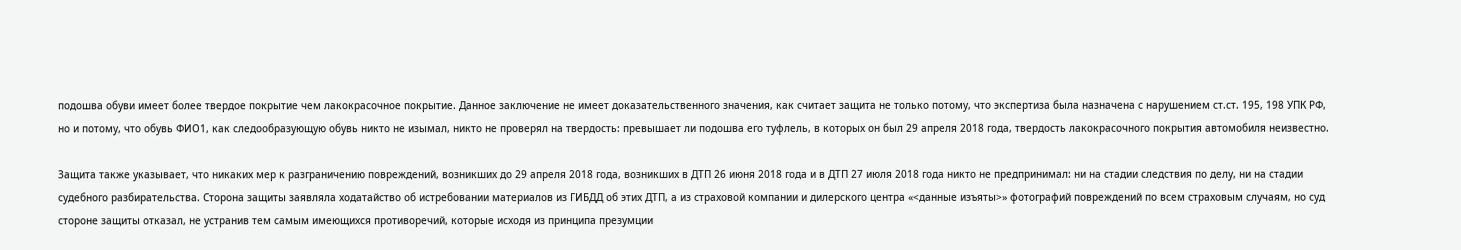подошва обуви имеет более твердое покрытие чем лакокрасочное покрытие. Данное заключение не имеет доказательственного значения, как считает защита не только потому, что экспертиза была назначена с нарушением ст.ст. 195, 198 УПК РФ, но и потому, что обувь ФИО1, как следообразующую обувь никто не изымал, никто не проверял на твердость: превышает ли подошва его туфлель, в которых он был 29 апреля 2018 года, твердость лакокрасочного покрытия автомобиля неизвестно.

Защита также указывает, что никаких мер к разграничению повреждений, возникших до 29 апреля 2018 года, возникших в ДТП 26 июня 2018 года и в ДТП 27 июля 2018 года никто не предпринимал: ни на стадии следствия по делу, ни на стадии судебного разбирательства. Сторона защиты заявляла ходатайство об истребовании материалов из ГИБДД об этих ДТП, а из страховой компании и дилерского центра «<данные изъяты>» фотографий повреждений по всем страховым случаям, но суд стороне защиты отказал, не устранив тем самым имеющихся противоречий, которые исходя из принципа презумции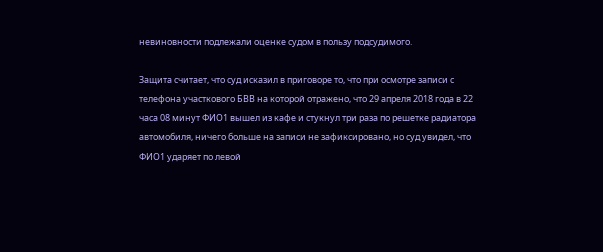невиновности подлежали оценке судом в пользу подсудимого.

Защита считает, что суд исказил в приговоре то, что при осмотре записи с телефона участкового БВВ на которой отражено, что 29 апреля 2018 года в 22 часа 08 минут ФИО1 вышел из кафе и стукнул три раза по решетке радиатора автомобиля, ничего больше на записи не зафиксировано, но суд увидел, что ФИО1 ударяет по левой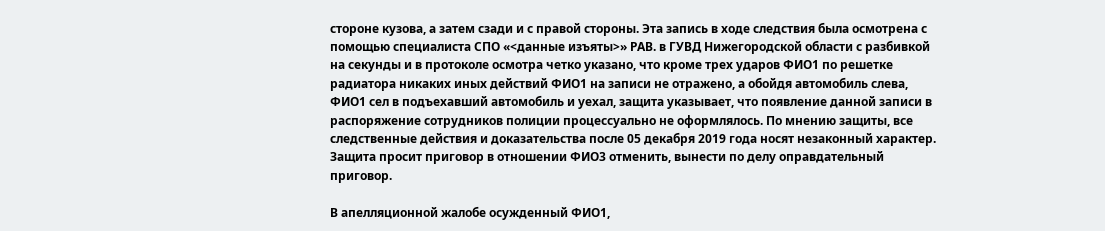стороне кузова, а затем сзади и с правой стороны. Эта запись в ходе следствия была осмотрена с помощью специалиста СПО «<данные изъяты>» РАВ. в ГУВД Нижегородской области с разбивкой на секунды и в протоколе осмотра четко указано, что кроме трех ударов ФИО1 по решетке радиатора никаких иных действий ФИО1 на записи не отражено, а обойдя автомобиль слева, ФИО1 сел в подъехавший автомобиль и уехал, защита указывает, что появление данной записи в распоряжение сотрудников полиции процессуально не оформлялось. По мнению защиты, все следственные действия и доказательства после 05 декабря 2019 года носят незаконный характер. Защита просит приговор в отношении ФИО3 отменить, вынести по делу оправдательный приговор.

В апелляционной жалобе осужденный ФИО1,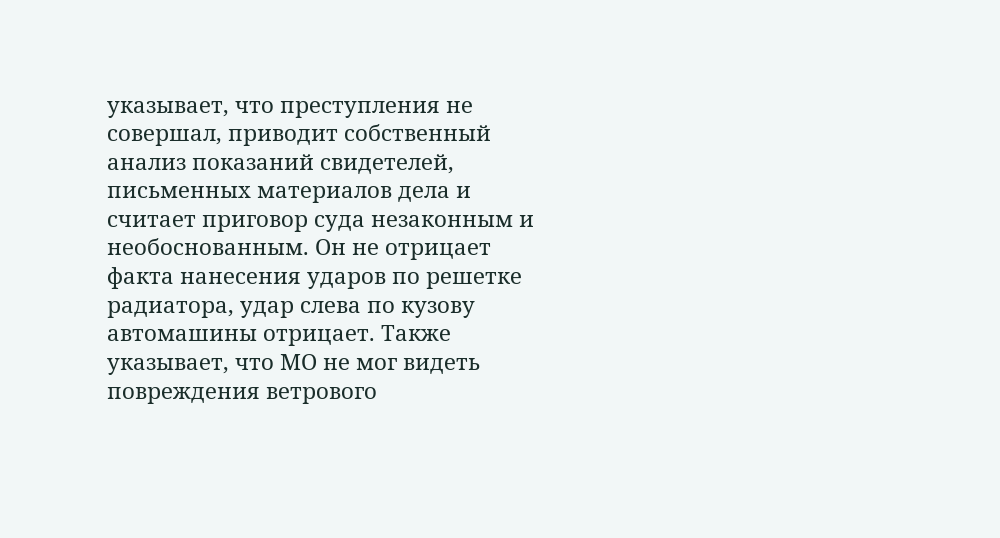указывает, что преступления не совершал, приводит собственный анализ показаний свидетелей, письменных материалов дела и считает приговор суда незаконным и необоснованным. Он не отрицает факта нанесения ударов по решетке радиатора, удар слева по кузову автомашины отрицает. Также указывает, что МО не мог видеть повреждения ветрового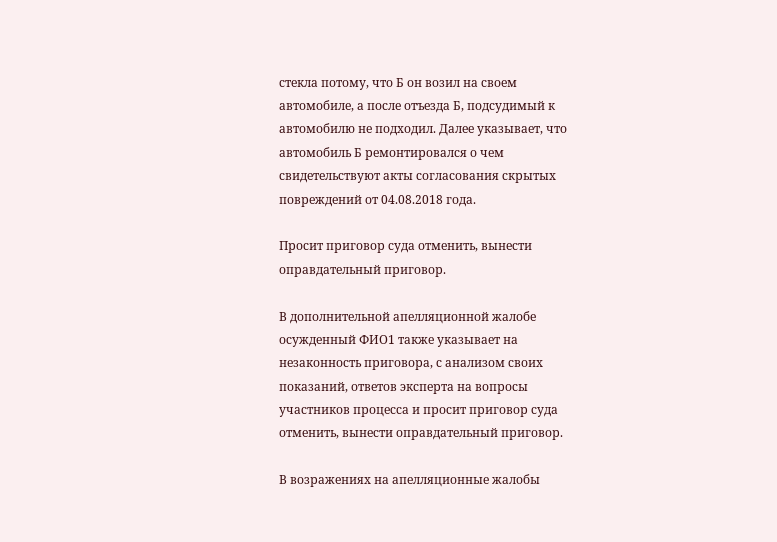стекла потому, что Б он возил на своем автомобиле, а после отъезда Б, подсудимый к автомобилю не подходил. Далее указывает, что автомобиль Б ремонтировался о чем свидетельствуют акты согласования скрытых повреждений от 04.08.2018 года.

Просит приговор суда отменить, вынести оправдательный приговор.

В дополнительной апелляционной жалобе осужденный ФИО1 также указывает на незаконность приговора, с анализом своих показаний, ответов эксперта на вопросы участников процесса и просит приговор суда отменить, вынести оправдательный приговор.

В возражениях на апелляционные жалобы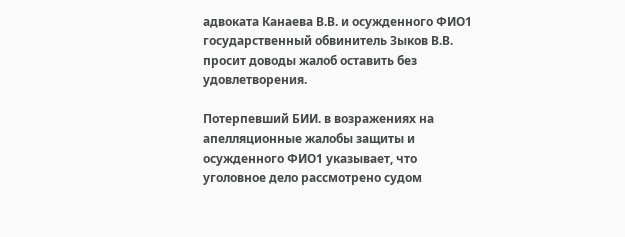адвоката Канаева В.В. и осужденного ФИО1 государственный обвинитель Зыков В.В. просит доводы жалоб оставить без удовлетворения.

Потерпевший БИИ. в возражениях на апелляционные жалобы защиты и осужденного ФИО1 указывает, что уголовное дело рассмотрено судом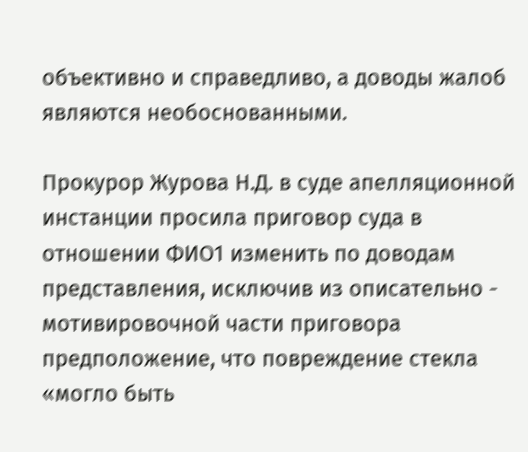объективно и справедливо, а доводы жалоб являются необоснованными.

Прокурор Журова Н.Д. в суде апелляционной инстанции просила приговор суда в отношении ФИО1 изменить по доводам представления, исключив из описательно - мотивировочной части приговора предположение, что повреждение стекла «могло быть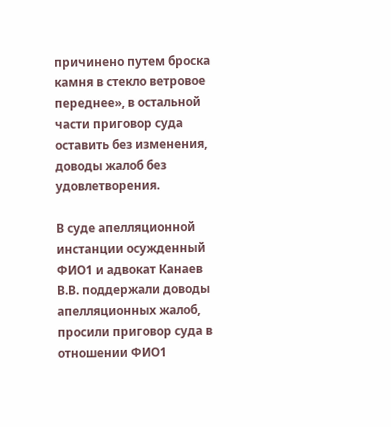причинено путем броска камня в стекло ветровое переднее», в остальной части приговор суда оставить без изменения, доводы жалоб без удовлетворения.

В суде апелляционной инстанции осужденный ФИО1 и адвокат Канаев В.В. поддержали доводы апелляционных жалоб, просили приговор суда в отношении ФИО1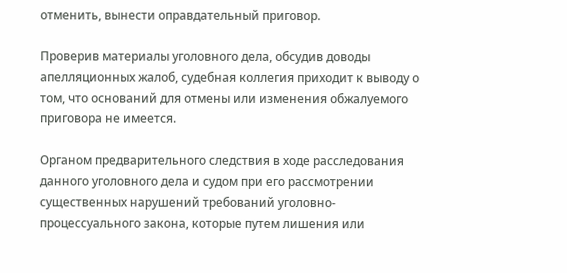отменить, вынести оправдательный приговор.

Проверив материалы уголовного дела, обсудив доводы апелляционных жалоб, судебная коллегия приходит к выводу о том, что оснований для отмены или изменения обжалуемого приговора не имеется.

Органом предварительного следствия в ходе расследования данного уголовного дела и судом при его рассмотрении существенных нарушений требований уголовно-процессуального закона, которые путем лишения или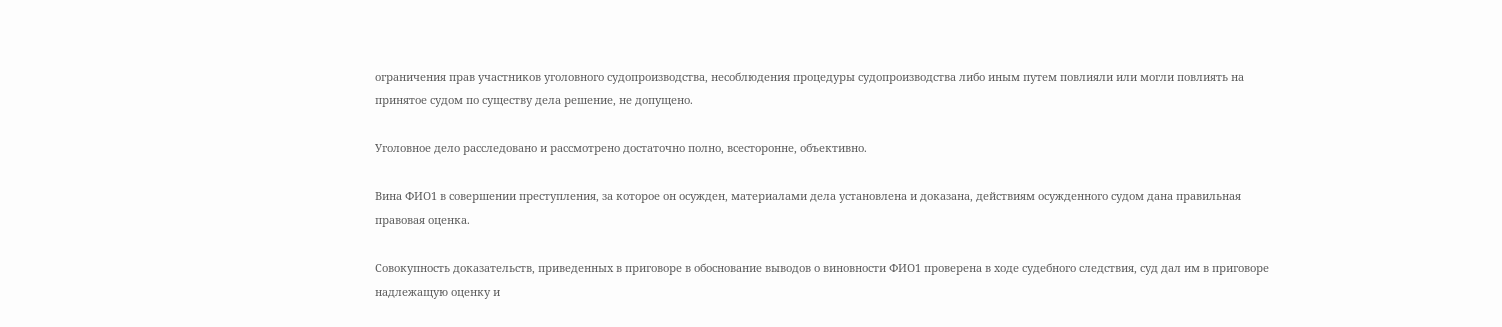ограничения прав участников уголовного судопроизводства, несоблюдения процедуры судопроизводства либо иным путем повлияли или могли повлиять на принятое судом по существу дела решение, не допущено.

Уголовное дело расследовано и рассмотрено достаточно полно, всесторонне, объективно.

Вина ФИО1 в совершении преступления, за которое он осужден, материалами дела установлена и доказана, действиям осужденного судом дана правильная правовая оценка.

Совокупность доказательств, приведенных в приговоре в обоснование выводов о виновности ФИО1 проверена в ходе судебного следствия, суд дал им в приговоре надлежащую оценку и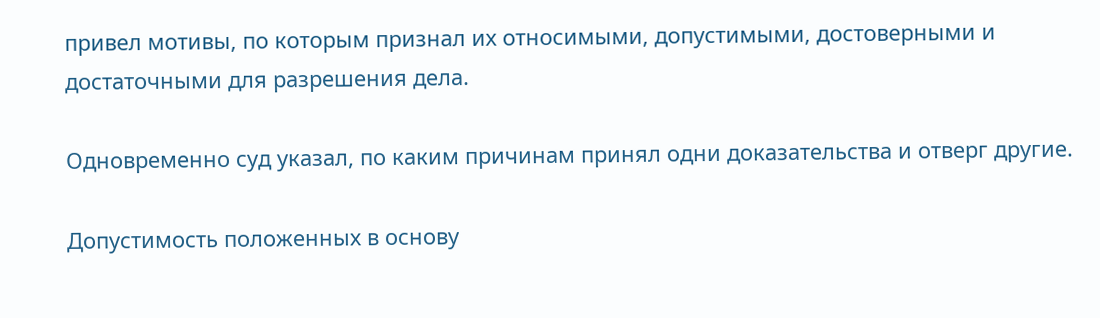привел мотивы, по которым признал их относимыми, допустимыми, достоверными и достаточными для разрешения дела.

Одновременно суд указал, по каким причинам принял одни доказательства и отверг другие.

Допустимость положенных в основу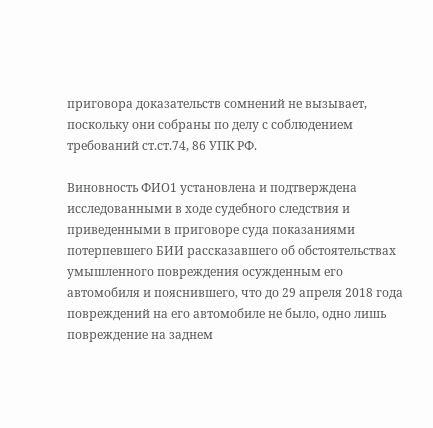приговора доказательств сомнений не вызывает, поскольку они собраны по делу с соблюдением требований ст.ст.74, 86 УПК РФ.

Виновность ФИО1 установлена и подтверждена исследованными в ходе судебного следствия и приведенными в приговоре суда показаниями потерпевшего БИИ рассказавшего об обстоятельствах умышленного повреждения осужденным его автомобиля и пояснившего, что до 29 апреля 2018 года повреждений на его автомобиле не было, одно лишь повреждение на заднем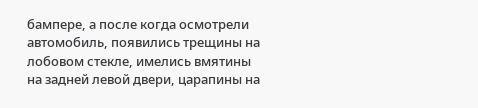бампере, а после когда осмотрели автомобиль, появились трещины на лобовом стекле, имелись вмятины на задней левой двери, царапины на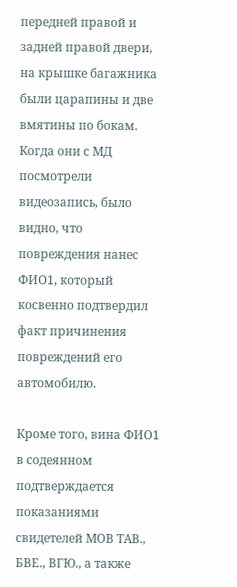передней правой и задней правой двери, на крышке багажника были царапины и две вмятины по бокам. Когда они с МД посмотрели видеозапись, было видно, что повреждения нанес ФИО1, который косвенно подтвердил факт причинения повреждений его автомобилю.

Кроме того, вина ФИО1 в содеянном подтверждается показаниями свидетелей МОВ ТАВ., БВЕ., ВГЮ., а также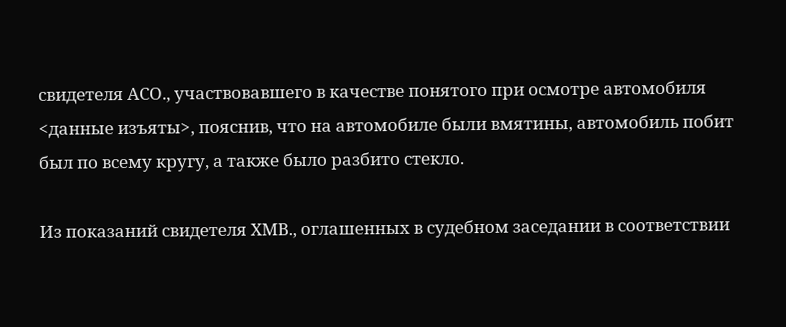свидетеля АСО., участвовавшего в качестве понятого при осмотре автомобиля <данные изъяты>, пояснив, что на автомобиле были вмятины, автомобиль побит был по всему кругу, а также было разбито стекло.

Из показаний свидетеля ХМВ., оглашенных в судебном заседании в соответствии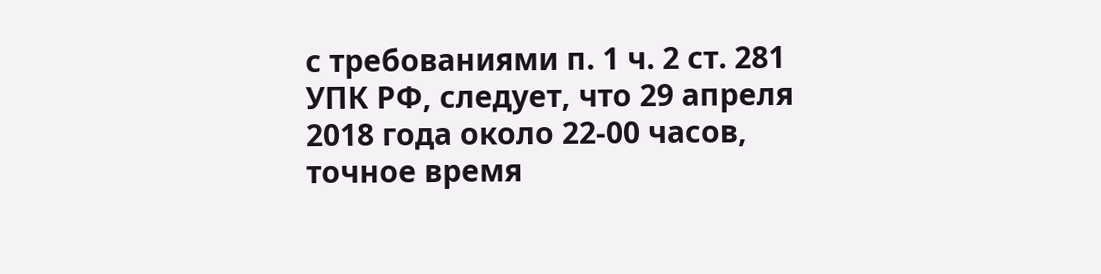с требованиями п. 1 ч. 2 ст. 281 УПК РФ, следует, что 29 апреля 2018 года около 22-00 часов, точное время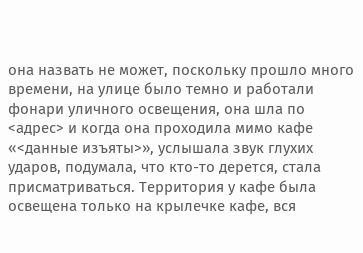она назвать не может, поскольку прошло много времени, на улице было темно и работали фонари уличного освещения, она шла по <адрес> и когда она проходила мимо кафе «<данные изъяты>», услышала звук глухих ударов, подумала, что кто-то дерется, стала присматриваться. Территория у кафе была освещена только на крылечке кафе, вся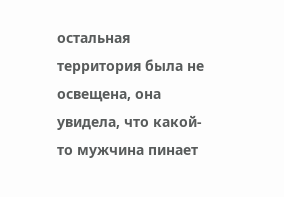остальная территория была не освещена, она увидела, что какой-то мужчина пинает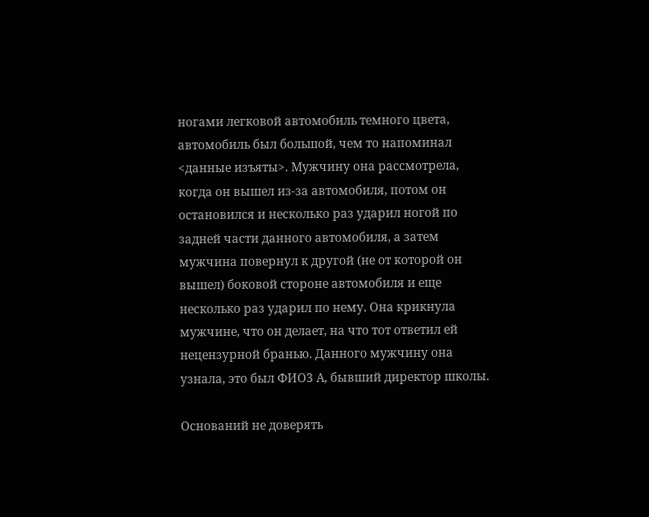ногами легковой автомобиль темного цвета, автомобиль был большой, чем то напоминал <данные изъяты>. Мужчину она рассмотрела, когда он вышел из-за автомобиля, потом он остановился и несколько раз ударил ногой по задней части данного автомобиля, а затем мужчина повернул к другой (не от которой он вышел) боковой стороне автомобиля и еще несколько раз ударил по нему. Она крикнула мужчине, что он делает, на что тот ответил ей нецензурной бранью. Данного мужчину она узнала, это был ФИО3 А, бывший директор школы.

Оснований не доверять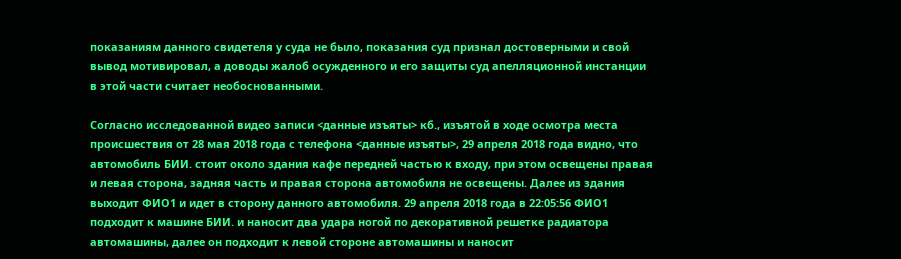показаниям данного свидетеля у суда не было, показания суд признал достоверными и свой вывод мотивировал, а доводы жалоб осужденного и его защиты суд апелляционной инстанции в этой части считает необоснованными.

Согласно исследованной видео записи <данные изъяты> кб., изъятой в ходе осмотра места происшествия от 28 мая 2018 года с телефона <данные изъяты>, 29 апреля 2018 года видно, что автомобиль БИИ. стоит около здания кафе передней частью к входу, при этом освещены правая и левая сторона, задняя часть и правая сторона автомобиля не освещены. Далее из здания выходит ФИО1 и идет в сторону данного автомобиля. 29 апреля 2018 года в 22:05:56 ФИО1 подходит к машине БИИ. и наносит два удара ногой по декоративной решетке радиатора автомашины, далее он подходит к левой стороне автомашины и наносит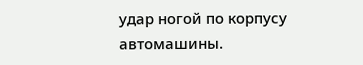удар ногой по корпусу автомашины.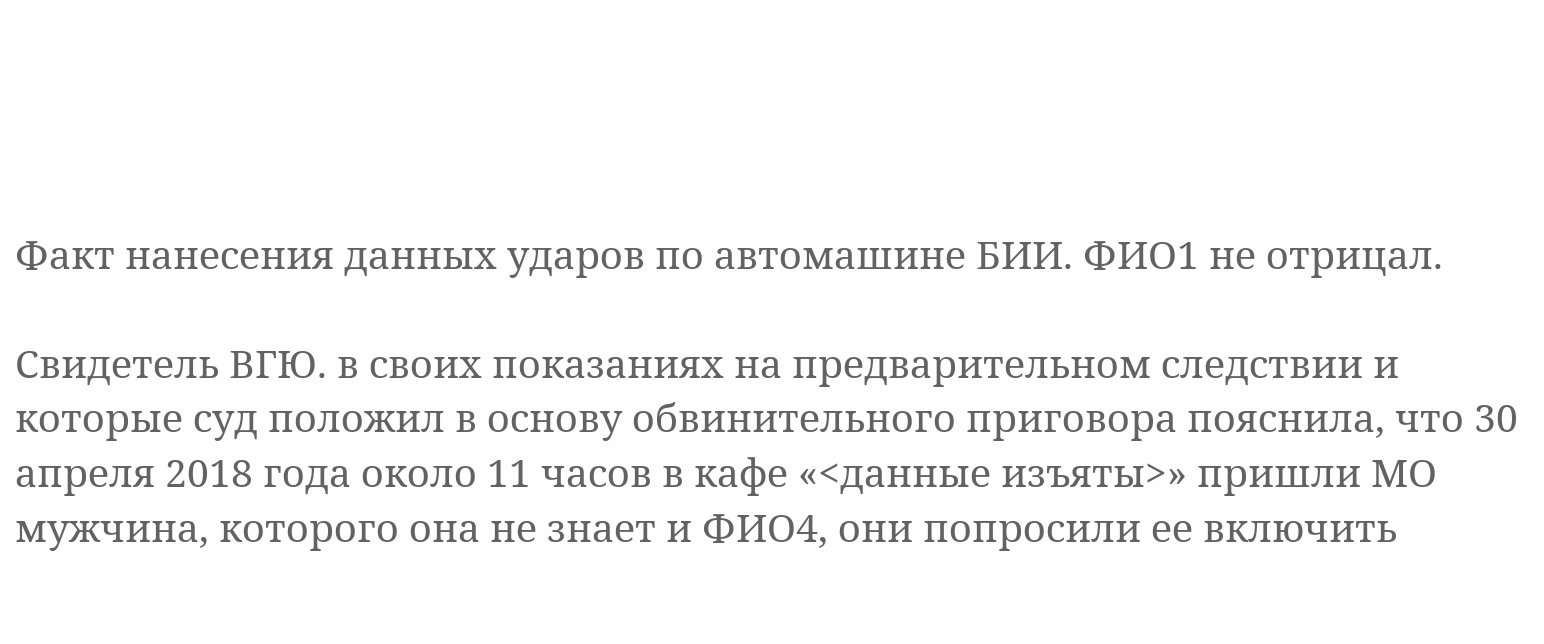Факт нанесения данных ударов по автомашине БИИ. ФИО1 не отрицал.

Свидетель ВГЮ. в своих показаниях на предварительном следствии и которые суд положил в основу обвинительного приговора пояснила, что 30 апреля 2018 года около 11 часов в кафе «<данные изъяты>» пришли МО мужчина, которого она не знает и ФИО4, они попросили ее включить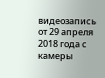видеозапись от 29 апреля 2018 года с камеры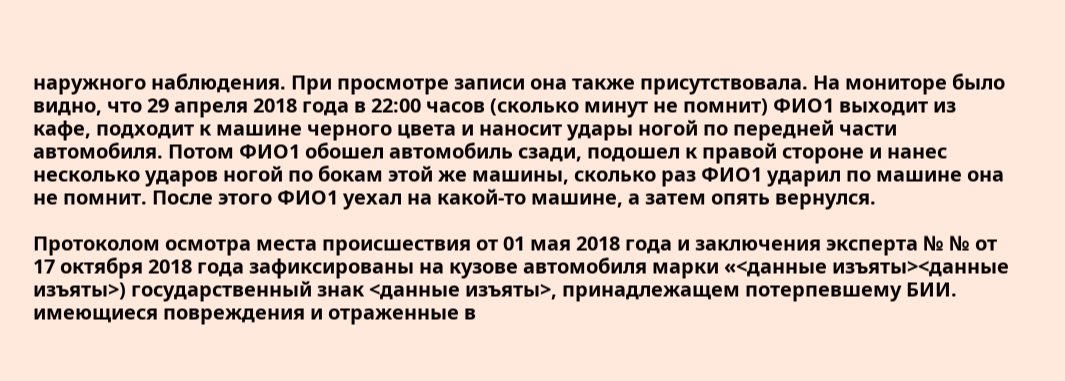наружного наблюдения. При просмотре записи она также присутствовала. На мониторе было видно, что 29 апреля 2018 года в 22:00 часов (сколько минут не помнит) ФИО1 выходит из кафе, подходит к машине черного цвета и наносит удары ногой по передней части автомобиля. Потом ФИО1 обошел автомобиль сзади, подошел к правой стороне и нанес несколько ударов ногой по бокам этой же машины, сколько раз ФИО1 ударил по машине она не помнит. После этого ФИО1 уехал на какой-то машине, а затем опять вернулся.

Протоколом осмотра места происшествия от 01 мая 2018 года и заключения эксперта № № от 17 октября 2018 года зафиксированы на кузове автомобиля марки «<данные изъяты><данные изъяты>) государственный знак <данные изъяты>, принадлежащем потерпевшему БИИ. имеющиеся повреждения и отраженные в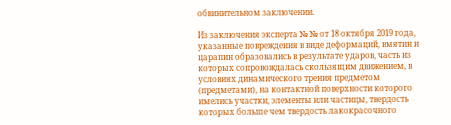обвинительном заключении.

Из заключения эксперта № № от 18 октября 2019 года, указанные повреждения в виде деформаций, вмятин и царапин образовались в результате ударов, часть из которых сопровождалась скользящим движением, в условиях динамического трения предметом (предметами), на контактной поверхности которого имелись участки, элементы или частицы, твердость которых больше чем твердость лакокрасочного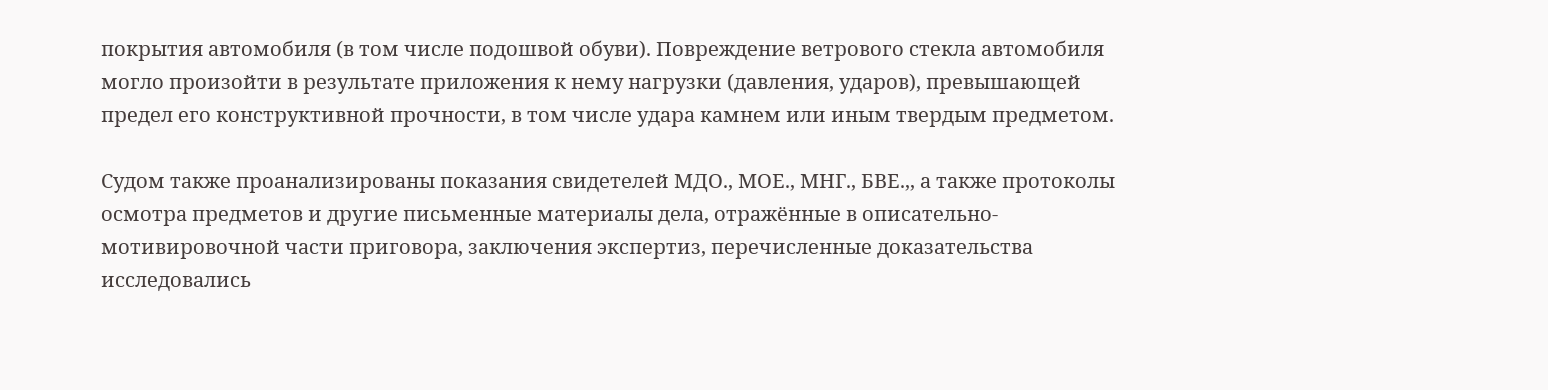покрытия автомобиля (в том числе подошвой обуви). Повреждение ветрового стекла автомобиля могло произойти в результате приложения к нему нагрузки (давления, ударов), превышающей предел его конструктивной прочности, в том числе удара камнем или иным твердым предметом.

Судом также проанализированы показания свидетелей МДО., МОЕ., МНГ., БВЕ.,, а также протоколы осмотра предметов и другие письменные материалы дела, отражённые в описательно-мотивировочной части приговора, заключения экспертиз, перечисленные доказательства исследовались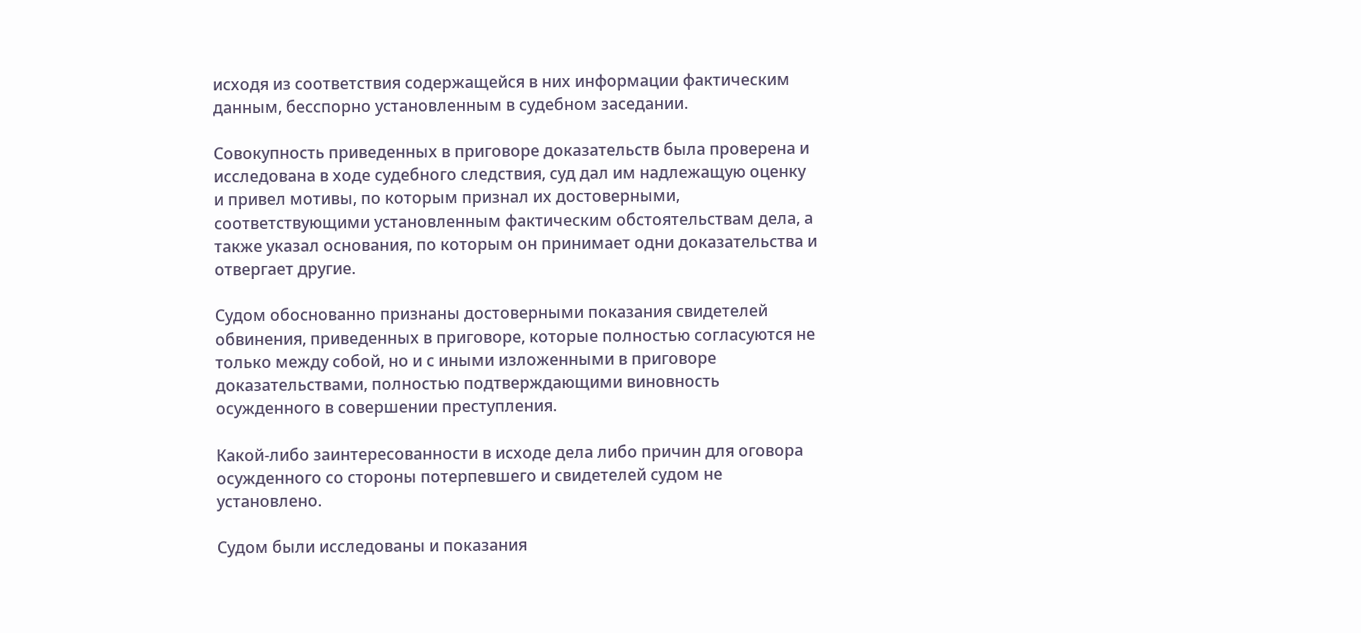исходя из соответствия содержащейся в них информации фактическим данным, бесспорно установленным в судебном заседании.

Совокупность приведенных в приговоре доказательств была проверена и исследована в ходе судебного следствия, суд дал им надлежащую оценку и привел мотивы, по которым признал их достоверными, соответствующими установленным фактическим обстоятельствам дела, а также указал основания, по которым он принимает одни доказательства и отвергает другие.

Судом обоснованно признаны достоверными показания свидетелей обвинения, приведенных в приговоре, которые полностью согласуются не только между собой, но и с иными изложенными в приговоре доказательствами, полностью подтверждающими виновность осужденного в совершении преступления.

Какой-либо заинтересованности в исходе дела либо причин для оговора осужденного со стороны потерпевшего и свидетелей судом не установлено.

Судом были исследованы и показания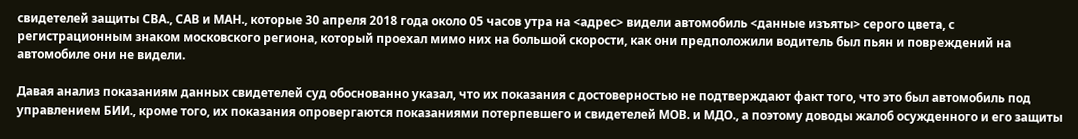свидетелей защиты СВА., САВ и МАН., которые 30 апреля 2018 года около 05 часов утра на <адрес> видели автомобиль <данные изъяты> серого цвета, с регистрационным знаком московского региона, который проехал мимо них на большой скорости, как они предположили водитель был пьян и повреждений на автомобиле они не видели.

Давая анализ показаниям данных свидетелей суд обоснованно указал, что их показания с достоверностью не подтверждают факт того, что это был автомобиль под управлением БИИ., кроме того, их показания опровергаются показаниями потерпевшего и свидетелей МОВ. и МДО., а поэтому доводы жалоб осужденного и его защиты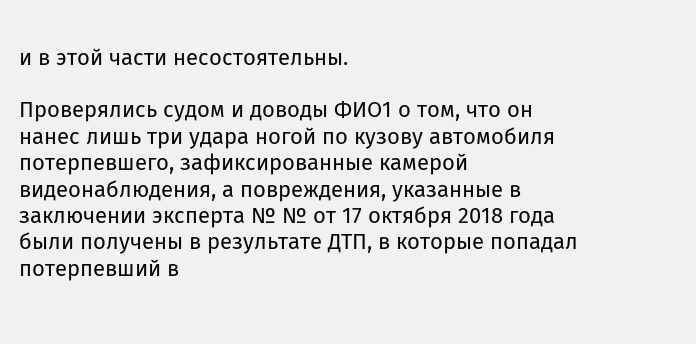и в этой части несостоятельны.

Проверялись судом и доводы ФИО1 о том, что он нанес лишь три удара ногой по кузову автомобиля потерпевшего, зафиксированные камерой видеонаблюдения, а повреждения, указанные в заключении эксперта № № от 17 октября 2018 года были получены в результате ДТП, в которые попадал потерпевший в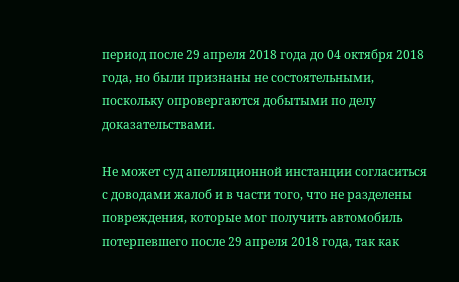период после 29 апреля 2018 года до 04 октября 2018 года, но были признаны не состоятельными, поскольку опровергаются добытыми по делу доказательствами.

Не может суд апелляционной инстанции согласиться с доводами жалоб и в части того, что не разделены повреждения, которые мог получить автомобиль потерпевшего после 29 апреля 2018 года, так как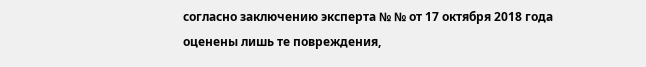согласно заключению эксперта № № от 17 октября 2018 года оценены лишь те повреждения,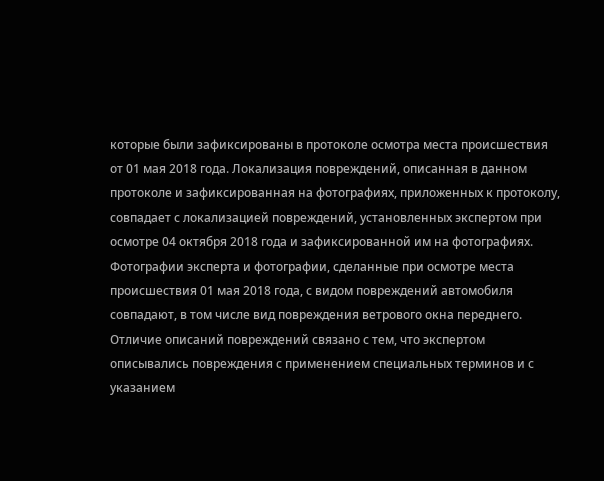которые были зафиксированы в протоколе осмотра места происшествия от 01 мая 2018 года. Локализация повреждений, описанная в данном протоколе и зафиксированная на фотографиях, приложенных к протоколу, совпадает с локализацией повреждений, установленных экспертом при осмотре 04 октября 2018 года и зафиксированной им на фотографиях. Фотографии эксперта и фотографии, сделанные при осмотре места происшествия 01 мая 2018 года, с видом повреждений автомобиля совпадают, в том числе вид повреждения ветрового окна переднего. Отличие описаний повреждений связано с тем, что экспертом описывались повреждения с применением специальных терминов и с указанием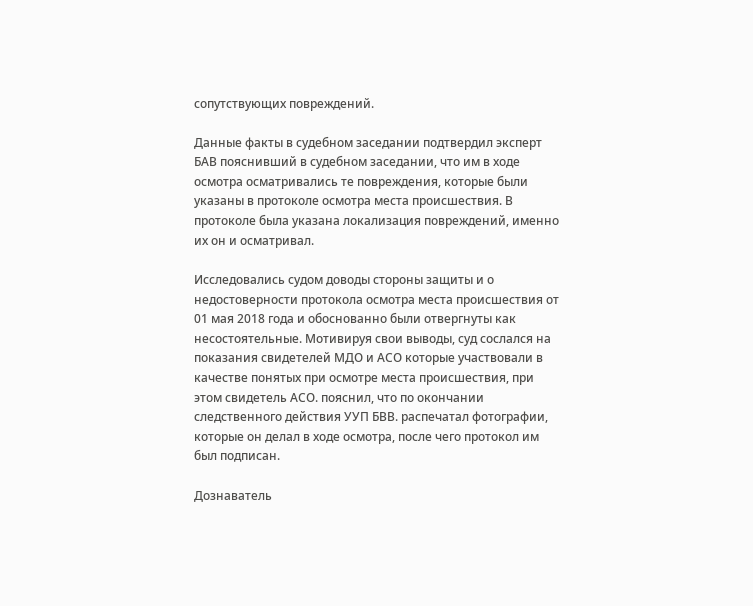сопутствующих повреждений.

Данные факты в судебном заседании подтвердил эксперт БАВ пояснивший в судебном заседании, что им в ходе осмотра осматривались те повреждения, которые были указаны в протоколе осмотра места происшествия. В протоколе была указана локализация повреждений, именно их он и осматривал.

Исследовались судом доводы стороны защиты и о недостоверности протокола осмотра места происшествия от 01 мая 2018 года и обоснованно были отвергнуты как несостоятельные. Мотивируя свои выводы, суд сослался на показания свидетелей МДО и АСО которые участвовали в качестве понятых при осмотре места происшествия, при этом свидетель АСО. пояснил, что по окончании следственного действия УУП БВВ. распечатал фотографии, которые он делал в ходе осмотра, после чего протокол им был подписан.

Дознаватель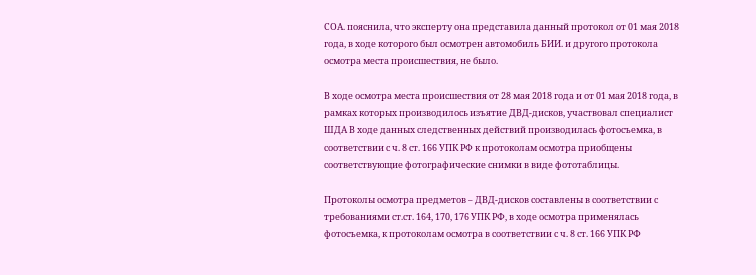СОА. пояснила, что эксперту она представила данный протокол от 01 мая 2018 года, в ходе которого был осмотрен автомобиль БИИ. и другого протокола осмотра места происшествия, не было.

В ходе осмотра места происшествия от 28 мая 2018 года и от 01 мая 2018 года, в рамках которых производилось изъятие ДВД-дисков, участвовал специалист ШДА В ходе данных следственных действий производилась фотосъемка, в соответствии с ч. 8 ст. 166 УПК РФ к протоколам осмотра приобщены соответствующие фотографические снимки в виде фототаблицы.

Протоколы осмотра предметов – ДВД-дисков составлены в соответствии с требованиями ст.ст. 164, 170, 176 УПК РФ, в ходе осмотра применялась фотосъемка, к протоколам осмотра в соответствии с ч. 8 ст. 166 УПК РФ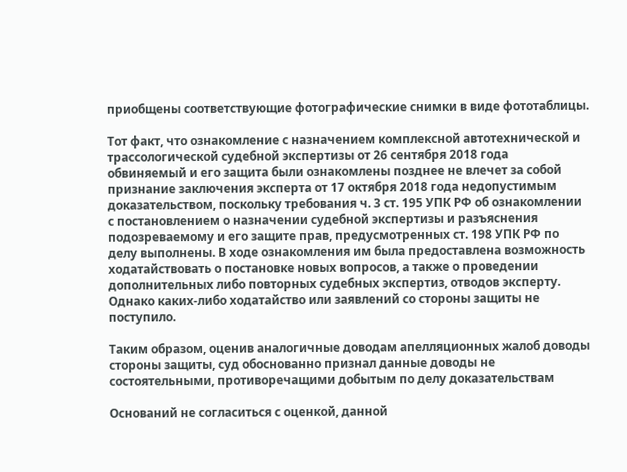приобщены соответствующие фотографические снимки в виде фототаблицы.

Тот факт, что ознакомление с назначением комплексной автотехнической и трассологической судебной экспертизы от 26 сентября 2018 года обвиняемый и его защита были ознакомлены позднее не влечет за собой признание заключения эксперта от 17 октября 2018 года недопустимым доказательством, поскольку требования ч. 3 ст. 195 УПК РФ об ознакомлении с постановлением о назначении судебной экспертизы и разъяснения подозреваемому и его защите прав, предусмотренных ст. 198 УПК РФ по делу выполнены. В ходе ознакомления им была предоставлена возможность ходатайствовать о постановке новых вопросов, а также о проведении дополнительных либо повторных судебных экспертиз, отводов эксперту. Однако каких-либо ходатайство или заявлений со стороны защиты не поступило.

Таким образом, оценив аналогичные доводам апелляционных жалоб доводы стороны защиты, суд обоснованно признал данные доводы не состоятельными, противоречащими добытым по делу доказательствам

Оснований не согласиться с оценкой, данной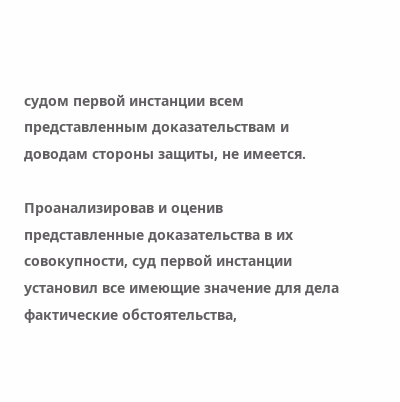судом первой инстанции всем представленным доказательствам и доводам стороны защиты, не имеется.

Проанализировав и оценив представленные доказательства в их совокупности, суд первой инстанции установил все имеющие значение для дела фактические обстоятельства,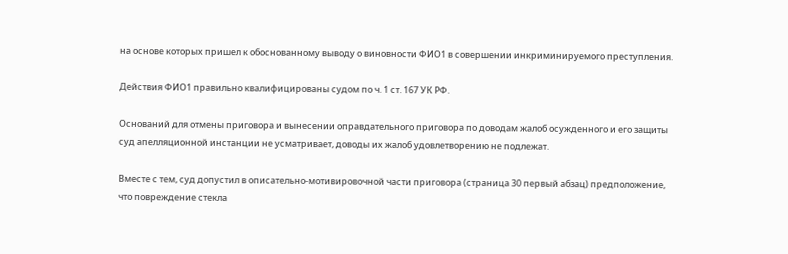на основе которых пришел к обоснованному выводу о виновности ФИО1 в совершении инкриминируемого преступления.

Действия ФИО1 правильно квалифицированы судом по ч. 1 ст. 167 УК РФ.

Оснований для отмены приговора и вынесении оправдательного приговора по доводам жалоб осужденного и его защиты суд апелляционной инстанции не усматривает, доводы их жалоб удовлетворению не подлежат.

Вместе с тем, суд допустил в описательно-мотивировочной части приговора (страница 30 первый абзац) предположение, что повреждение стекла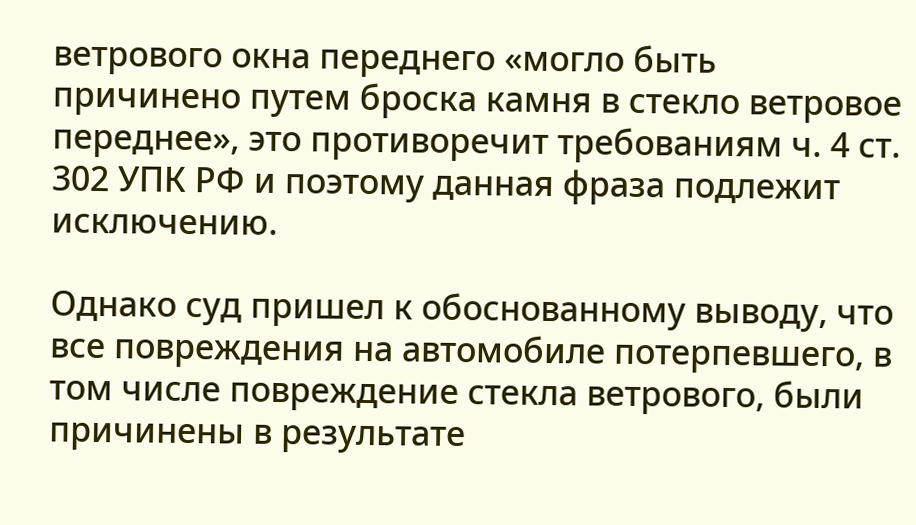ветрового окна переднего «могло быть причинено путем броска камня в стекло ветровое переднее», это противоречит требованиям ч. 4 ст. 302 УПК РФ и поэтому данная фраза подлежит исключению.

Однако суд пришел к обоснованному выводу, что все повреждения на автомобиле потерпевшего, в том числе повреждение стекла ветрового, были причинены в результате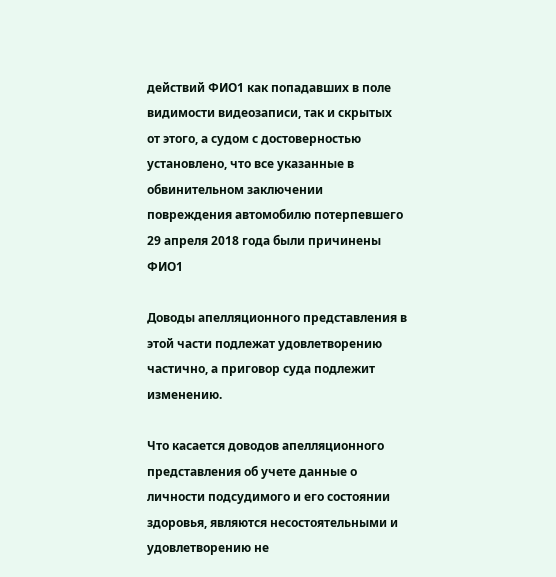действий ФИО1 как попадавших в поле видимости видеозаписи, так и скрытых от этого, а судом с достоверностью установлено, что все указанные в обвинительном заключении повреждения автомобилю потерпевшего 29 апреля 2018 года были причинены ФИО1

Доводы апелляционного представления в этой части подлежат удовлетворению частично, а приговор суда подлежит изменению.

Что касается доводов апелляционного представления об учете данные о личности подсудимого и его состоянии здоровья, являются несостоятельными и удовлетворению не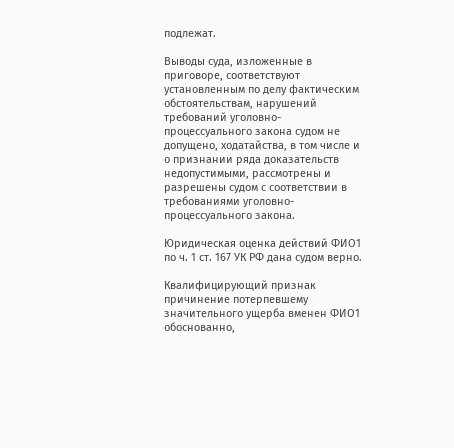подлежат.

Выводы суда, изложенные в приговоре, соответствуют установленным по делу фактическим обстоятельствам, нарушений требований уголовно-процессуального закона судом не допущено, ходатайства, в том числе и о признании ряда доказательств недопустимыми, рассмотрены и разрешены судом с соответствии в требованиями уголовно-процессуального закона.

Юридическая оценка действий ФИО1 по ч. 1 ст. 167 УК РФ дана судом верно.

Квалифицирующий признак причинение потерпевшему значительного ущерба вменен ФИО1 обоснованно,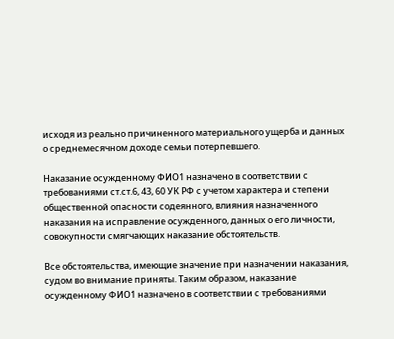исходя из реально причиненного материального ущерба и данных о среднемесячном доходе семьи потерпевшего.

Наказание осужденному ФИО1 назначено в соответствии с требованиями ст.ст.6, 43, 60 УК РФ с учетом характера и степени общественной опасности содеянного, влияния назначенного наказания на исправление осужденного, данных о его личности, совокупности смягчающих наказание обстоятельств.

Все обстоятельства, имеющие значение при назначении наказания, судом во внимание приняты. Таким образом, наказание осужденному ФИО1 назначено в соответствии с требованиями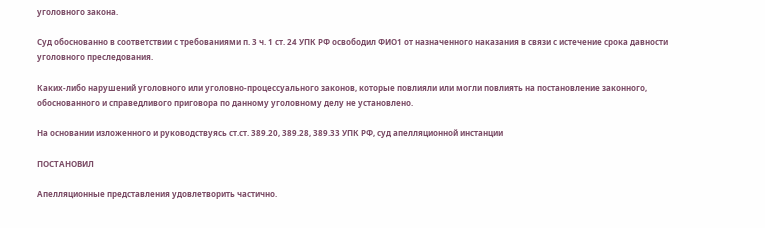уголовного закона.

Суд обоснованно в соответствии с требованиями п. 3 ч. 1 ст. 24 УПК РФ освободил ФИО1 от назначенного наказания в связи с истечение срока давности уголовного преследования.

Каких-либо нарушений уголовного или уголовно-процессуального законов, которые повлияли или могли повлиять на постановление законного, обоснованного и справедливого приговора по данному уголовному делу не установлено.

На основании изложенного и руководствуясь ст.ст. 389.20, 389.28, 389.33 УПК РФ, суд апелляционной инстанции

ПОСТАНОВИЛ

Апелляционные представления удовлетворить частично.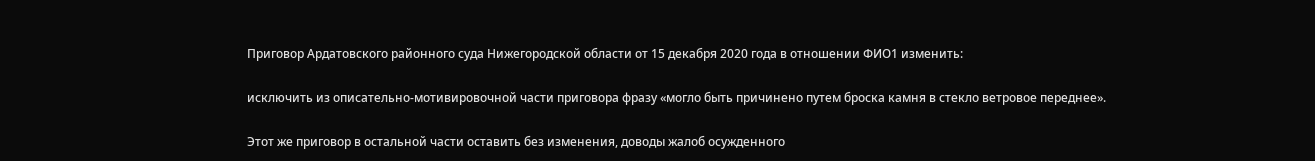Приговор Ардатовского районного суда Нижегородской области от 15 декабря 2020 года в отношении ФИО1 изменить:

исключить из описательно-мотивировочной части приговора фразу «могло быть причинено путем броска камня в стекло ветровое переднее».

Этот же приговор в остальной части оставить без изменения, доводы жалоб осужденного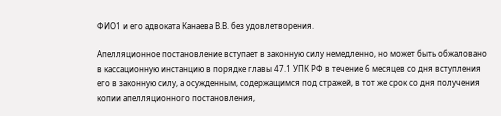ФИО1 и его адвоката Канаева В.В. без удовлетворения.

Апелляционное постановление вступает в законную силу немедленно, но может быть обжаловано в кассационную инстанцию в порядке главы 47.1 УПК РФ в течение 6 месяцев со дня вступления его в законную силу, а осужденным, содержащимся под стражей, в тот же срок со дня получения копии апелляционного постановления,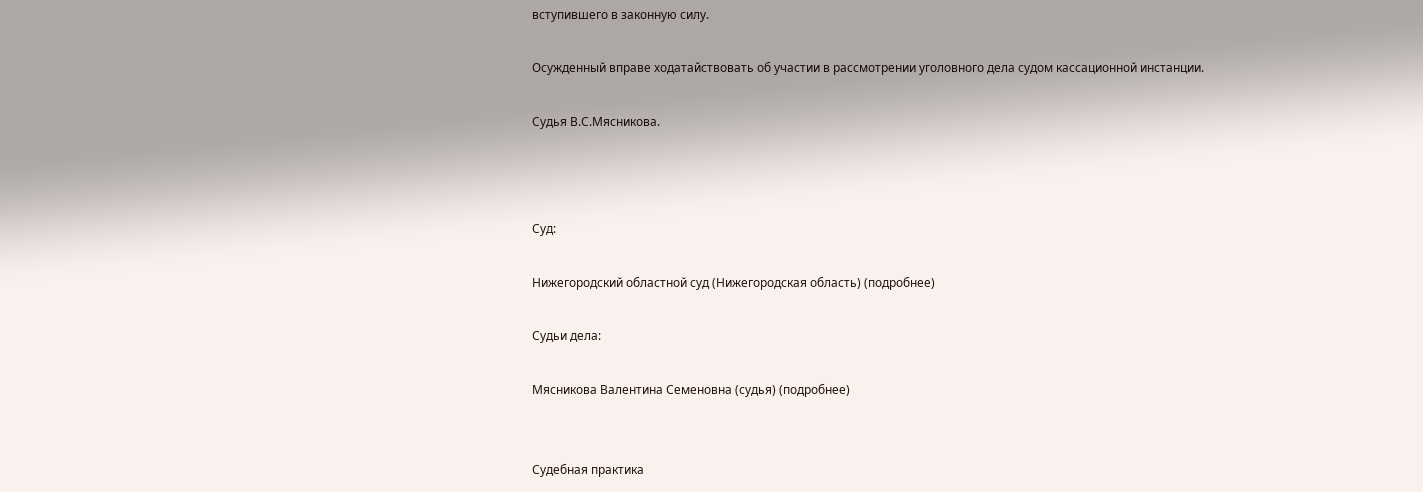вступившего в законную силу.

Осужденный вправе ходатайствовать об участии в рассмотрении уголовного дела судом кассационной инстанции.

Судья В.С.Мясникова.



Суд:

Нижегородский областной суд (Нижегородская область) (подробнее)

Судьи дела:

Мясникова Валентина Семеновна (судья) (подробнее)


Судебная практика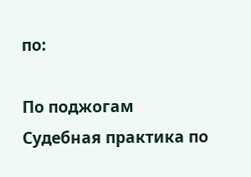по:

По поджогам
Судебная практика по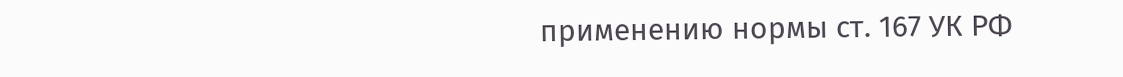применению нормы ст. 167 УК РФ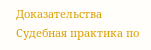Доказательства
Судебная практика по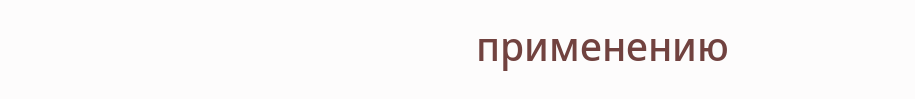применению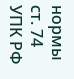нормы ст. 74 УПК РФ